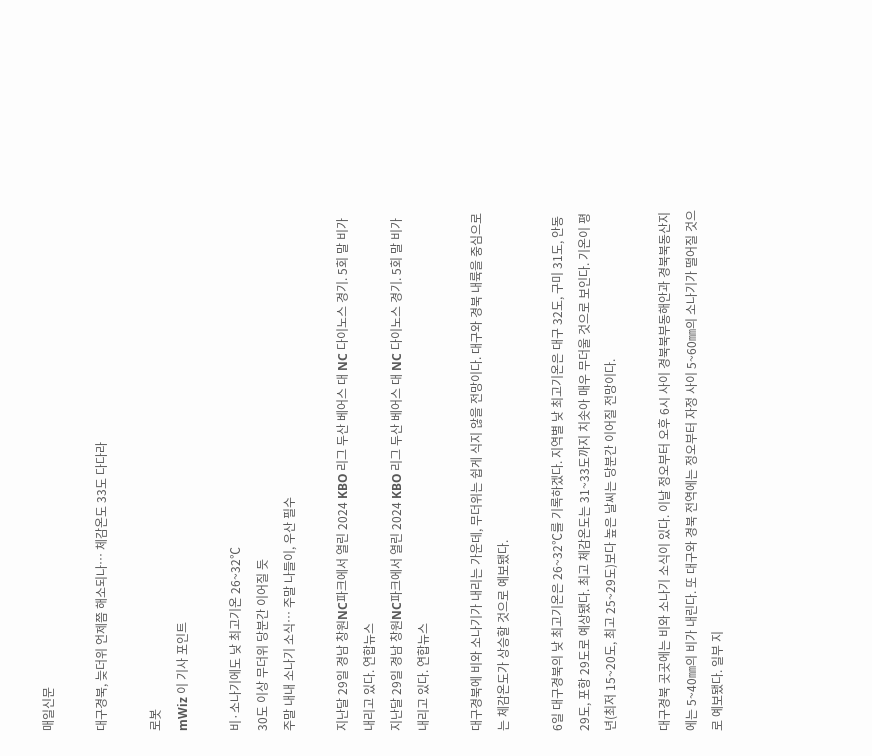매일신문

대구경북, 늦더위 언제쯤 해소되나… 체감온도 33도 다다라

로봇
mWiz 이 기사 포인트

비·소나기에도 낮 최고기온 26~32℃
30도 이상 무더위 당분간 이어질 듯
주말 내내 소나기 소식… 주말 나들이, 우산 필수

지난달 29일 경남 창원NC파크에서 열린 2024 KBO 리그 두산 베어스 대 NC 다이노스 경기. 5회 말 비가 내리고 있다. 연합뉴스
지난달 29일 경남 창원NC파크에서 열린 2024 KBO 리그 두산 베어스 대 NC 다이노스 경기. 5회 말 비가 내리고 있다. 연합뉴스

대구경북에 비와 소나기가 내리는 가운데, 무더위는 쉽게 식지 않을 전망이다. 대구와 경북 내륙을 중심으로는 체감온도가 상승할 것으로 예보됐다.

6일 대구경북의 낮 최고기온은 26~32℃를 기록하겠다. 지역별 낮 최고기온은 대구 32도, 구미 31도, 안동 29도, 포항 29도로 예상됐다. 최고 체감온도는 31~33도까지 치솟아 매우 무더울 것으로 보인다. 기온이 평년(최저 15~20도, 최고 25~29도)보다 높은 날씨는 당분간 이어질 전망이다.

대구경북 곳곳에는 비와 소나기 소식이 있다. 이날 정오부터 오후 6시 사이 경북북부동해안과 경북북동산지에는 5~40㎜의 비가 내린다. 또 대구와 경북 전역에는 정오부터 자정 사이 5~60㎜의 소나기가 떨어질 것으로 예보됐다. 일부 지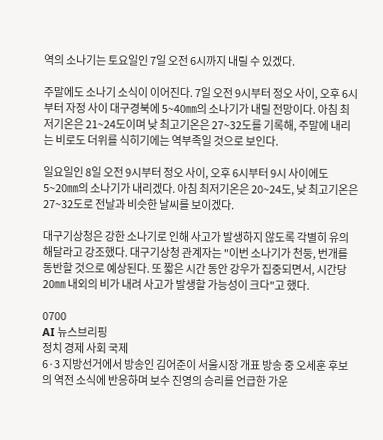역의 소나기는 토요일인 7일 오전 6시까지 내릴 수 있겠다.

주말에도 소나기 소식이 이어진다. 7일 오전 9시부터 정오 사이, 오후 6시부터 자정 사이 대구경북에 5~40㎜의 소나기가 내릴 전망이다. 아침 최저기온은 21~24도이며 낮 최고기온은 27~32도를 기록해, 주말에 내리는 비로도 더위를 식히기에는 역부족일 것으로 보인다.

일요일인 8일 오전 9시부터 정오 사이, 오후 6시부터 9시 사이에도 5~20㎜의 소나기가 내리겠다. 아침 최저기온은 20~24도, 낮 최고기온은 27~32도로 전날과 비슷한 날씨를 보이겠다.

대구기상청은 강한 소나기로 인해 사고가 발생하지 않도록 각별히 유의해달라고 강조했다. 대구기상청 관계자는 "이번 소나기가 천둥, 번개를 동반할 것으로 예상된다. 또 짧은 시간 동안 강우가 집중되면서, 시간당 20㎜ 내외의 비가 내려 사고가 발생할 가능성이 크다"고 했다.

0700
AI 뉴스브리핑
정치 경제 사회 국제
6·3 지방선거에서 방송인 김어준이 서울시장 개표 방송 중 오세훈 후보의 역전 소식에 반응하며 보수 진영의 승리를 언급한 가운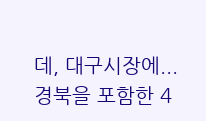데, 대구시장에...
경북을 포함한 4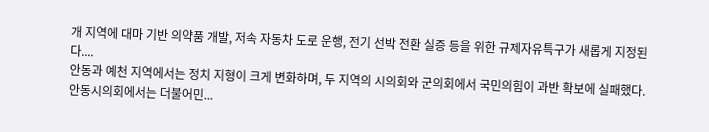개 지역에 대마 기반 의약품 개발, 저속 자동차 도로 운행, 전기 선박 전환 실증 등을 위한 규제자유특구가 새롭게 지정된다....
안동과 예천 지역에서는 정치 지형이 크게 변화하며, 두 지역의 시의회와 군의회에서 국민의힘이 과반 확보에 실패했다. 안동시의회에서는 더불어민...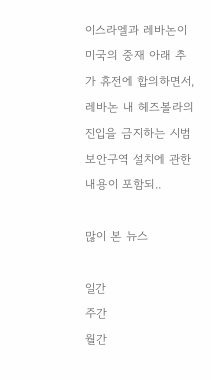이스라엘과 레바논이 미국의 중재 아래 추가 휴전에 합의하면서, 레바논 내 헤즈볼라의 진입을 금지하는 시범 보안구역 설치에 관한 내용이 포함되..

많이 본 뉴스

일간
주간
월간